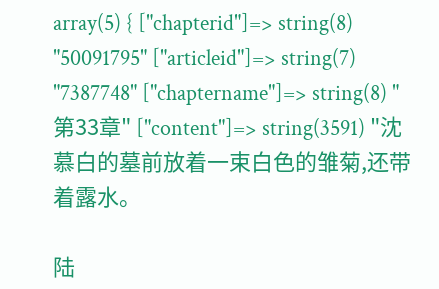array(5) { ["chapterid"]=> string(8) "50091795" ["articleid"]=> string(7) "7387748" ["chaptername"]=> string(8) "第33章" ["content"]=> string(3591) "沈慕白的墓前放着一束白色的雏菊,还带着露水。

陆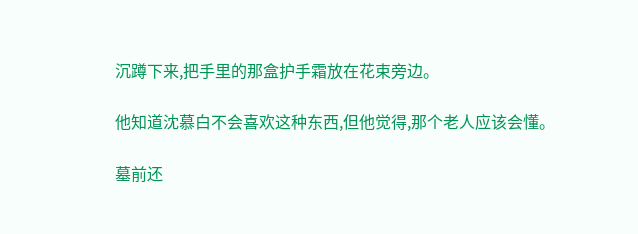沉蹲下来,把手里的那盒护手霜放在花束旁边。

他知道沈慕白不会喜欢这种东西,但他觉得,那个老人应该会懂。

墓前还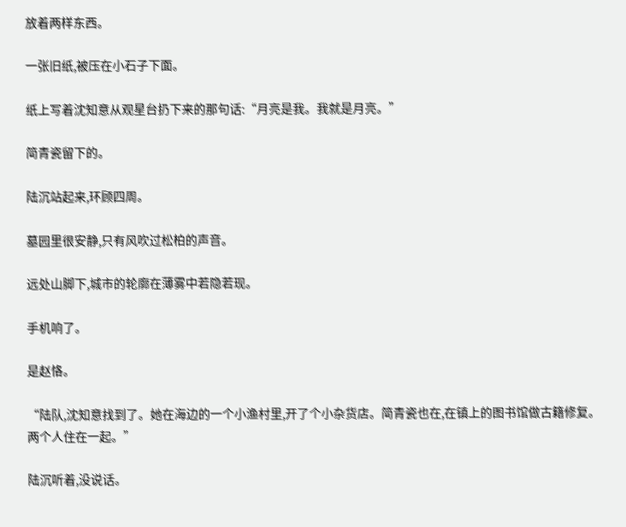放着两样东西。

一张旧纸,被压在小石子下面。

纸上写着沈知意从观星台扔下来的那句话:“月亮是我。我就是月亮。”

简青瓷留下的。

陆沉站起来,环顾四周。

墓园里很安静,只有风吹过松柏的声音。

远处山脚下,城市的轮廓在薄雾中若隐若现。

手机响了。

是赵恪。

“陆队,沈知意找到了。她在海边的一个小渔村里,开了个小杂货店。简青瓷也在,在镇上的图书馆做古籍修复。两个人住在一起。”

陆沉听着,没说话。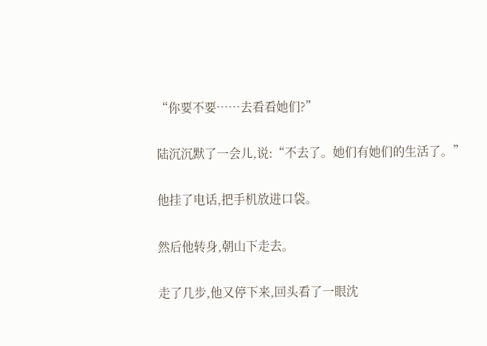“你要不要……去看看她们?”

陆沉沉默了一会儿,说:“不去了。她们有她们的生活了。”

他挂了电话,把手机放进口袋。

然后他转身,朝山下走去。

走了几步,他又停下来,回头看了一眼沈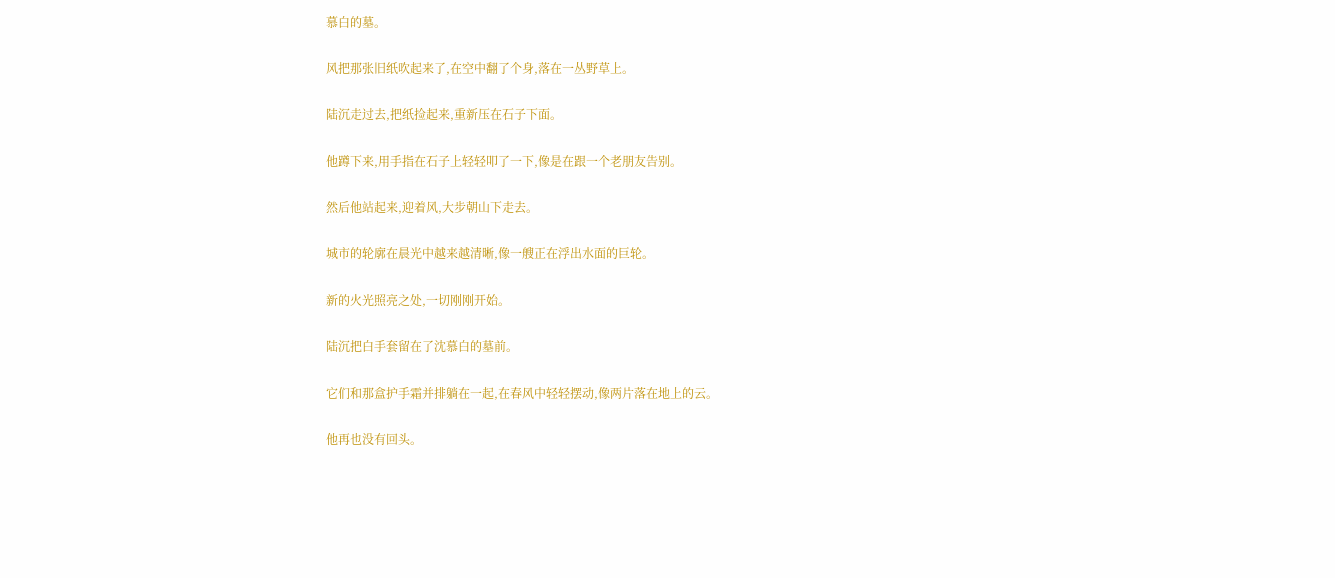慕白的墓。

风把那张旧纸吹起来了,在空中翻了个身,落在一丛野草上。

陆沉走过去,把纸捡起来,重新压在石子下面。

他蹲下来,用手指在石子上轻轻叩了一下,像是在跟一个老朋友告别。

然后他站起来,迎着风,大步朝山下走去。

城市的轮廓在晨光中越来越清晰,像一艘正在浮出水面的巨轮。

新的火光照亮之处,一切刚刚开始。

陆沉把白手套留在了沈慕白的墓前。

它们和那盒护手霜并排躺在一起,在春风中轻轻摆动,像两片落在地上的云。

他再也没有回头。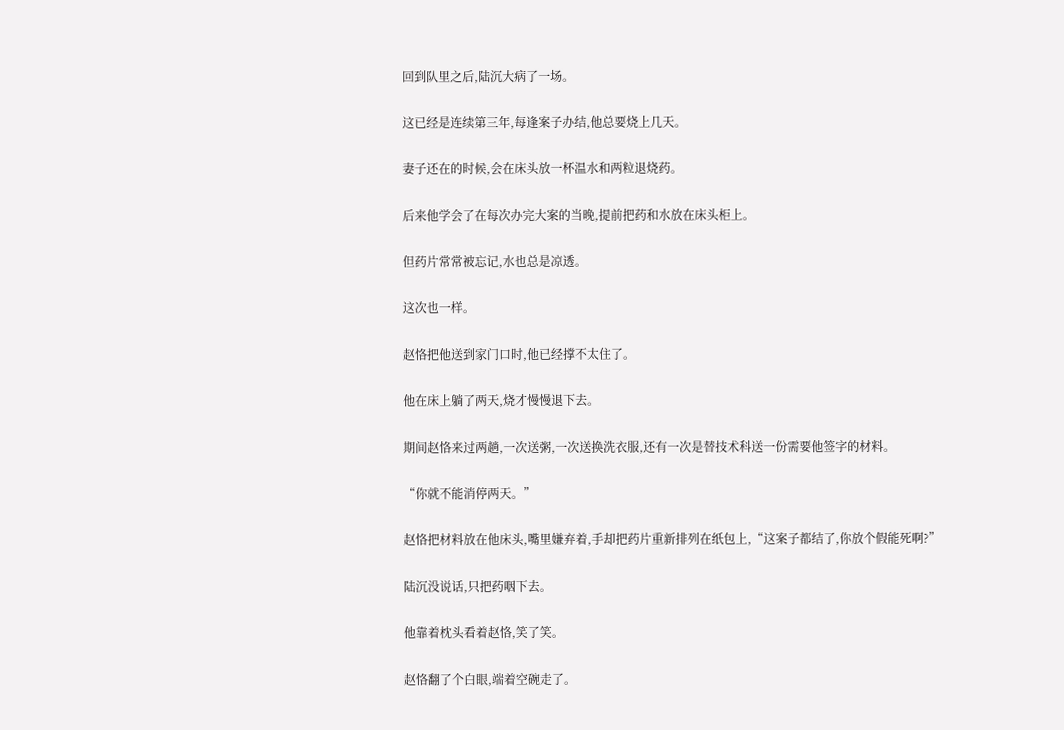回到队里之后,陆沉大病了一场。

这已经是连续第三年,每逢案子办结,他总要烧上几天。

妻子还在的时候,会在床头放一杯温水和两粒退烧药。

后来他学会了在每次办完大案的当晚,提前把药和水放在床头柜上。

但药片常常被忘记,水也总是凉透。

这次也一样。

赵恪把他送到家门口时,他已经撑不太住了。

他在床上躺了两天,烧才慢慢退下去。

期间赵恪来过两趟,一次送粥,一次送换洗衣服,还有一次是替技术科送一份需要他签字的材料。

“你就不能消停两天。”

赵恪把材料放在他床头,嘴里嫌弃着,手却把药片重新排列在纸包上,“这案子都结了,你放个假能死啊?”

陆沉没说话,只把药咽下去。

他靠着枕头看着赵恪,笑了笑。

赵恪翻了个白眼,端着空碗走了。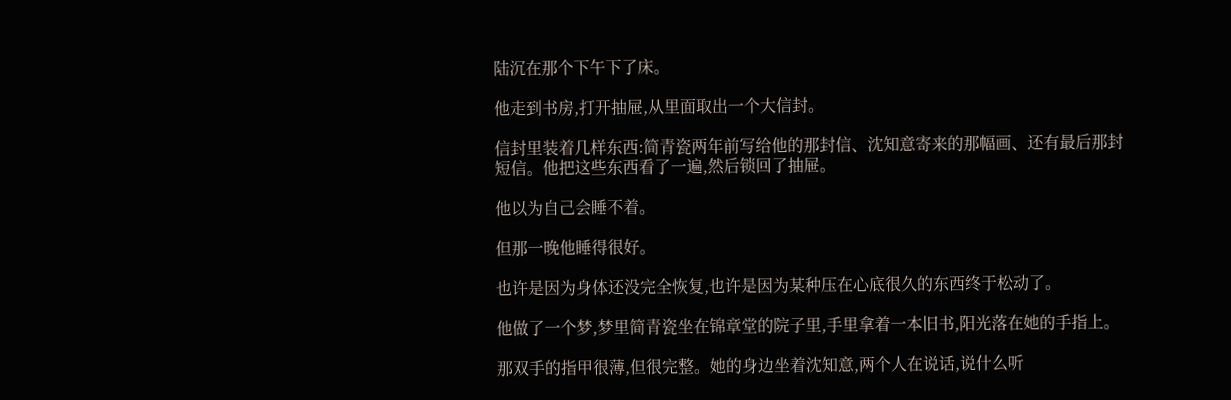陆沉在那个下午下了床。

他走到书房,打开抽屉,从里面取出一个大信封。

信封里装着几样东西:简青瓷两年前写给他的那封信、沈知意寄来的那幅画、还有最后那封短信。他把这些东西看了一遍,然后锁回了抽屉。

他以为自己会睡不着。

但那一晚他睡得很好。

也许是因为身体还没完全恢复,也许是因为某种压在心底很久的东西终于松动了。

他做了一个梦,梦里简青瓷坐在锦章堂的院子里,手里拿着一本旧书,阳光落在她的手指上。

那双手的指甲很薄,但很完整。她的身边坐着沈知意,两个人在说话,说什么听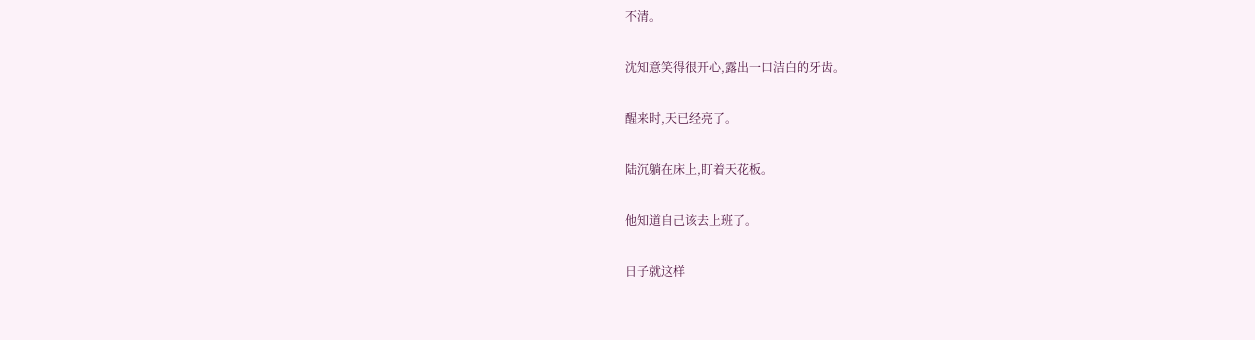不清。

沈知意笑得很开心,露出一口洁白的牙齿。

醒来时,天已经亮了。

陆沉躺在床上,盯着天花板。

他知道自己该去上班了。

日子就这样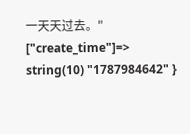一天天过去。" ["create_time"]=> string(10) "1787984642" }